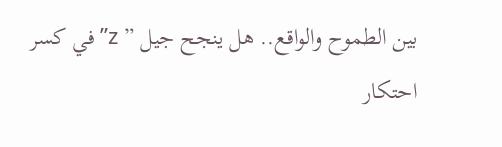بين الطموح والواقع.. هل ينجح جيل ” z” في كسر احتكار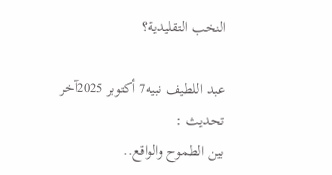النخب التقليدية؟

عبد اللطيف نبيه7 أكتوبر 2025آخر تحديث :
بين الطموح والواقع..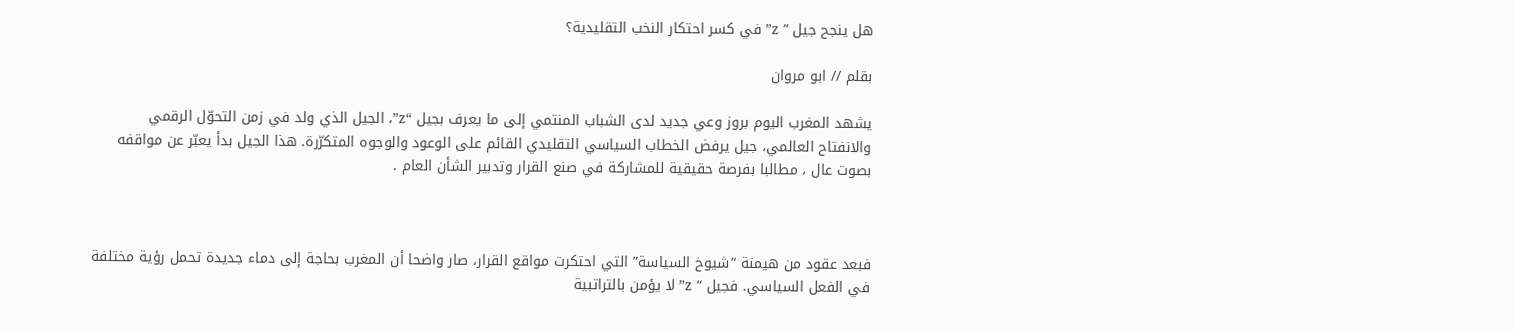هل ينجح جيل ” z” في كسر احتكار النخب التقليدية؟

بقلم // ابو مروان

يشهد المغرب اليوم بروز وعي جديد لدى الشباب المنتمي إلى ما يعرف بجيل “z”، الجيل الذي ولد في زمن التحوّل الرقمي والانفتاح العالمي، جيل يرفض الخطاب السياسي التقليدي القائم على الوعود والوجوه المتكرّرة. هذا الجيل بدأ يعبّر عن مواقفه بصوت عال ، مطالبا بفرصة حقيقية للمشاركة في صنع القرار وتدبير الشأن العام .



فبعد عقود من هيمنة “شيوخ السياسة” التي احتكرت مواقع القرار، صار واضحا أن المغرب بحاجة إلى دماء جديدة تحمل رؤية مختلفة في الفعل السياسي. فجيل “ z” لا يؤمن بالتراتبية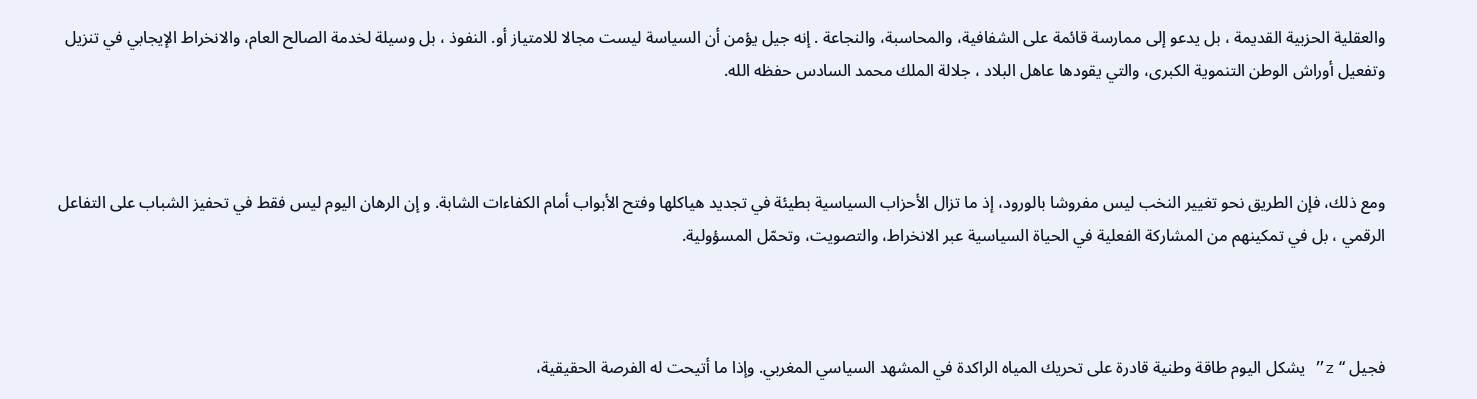والعقلية الحزبية القديمة ، بل يدعو إلى ممارسة قائمة على الشفافية، والمحاسبة، والنجاعة . إنه جيل يؤمن أن السياسة ليست مجالا للامتياز أو. النفوذ ، بل وسيلة لخدمة الصالح العام، والانخراط الإيجابي في تنزيل وتفعيل أوراش الوطن التنموية الكبرى، والتي يقودها عاهل البلاد ، جلالة الملك محمد السادس حفظه الله.



ومع ذلك، فإن الطريق نحو تغيير النخب ليس مفروشا بالورود، إذ ما تزال الأحزاب السياسية بطيئة في تجديد هياكلها وفتح الأبواب أمام الكفاءات الشابة. و إن الرهان اليوم ليس فقط في تحفيز الشباب على التفاعل الرقمي ، بل في تمكينهم من المشاركة الفعلية في الحياة السياسية عبر الانخراط، والتصويت، وتحمّل المسؤولية.



فجيل “ z” يشكل اليوم طاقة وطنية قادرة على تحريك المياه الراكدة في المشهد السياسي المغربي. وإذا ما أتيحت له الفرصة الحقيقية،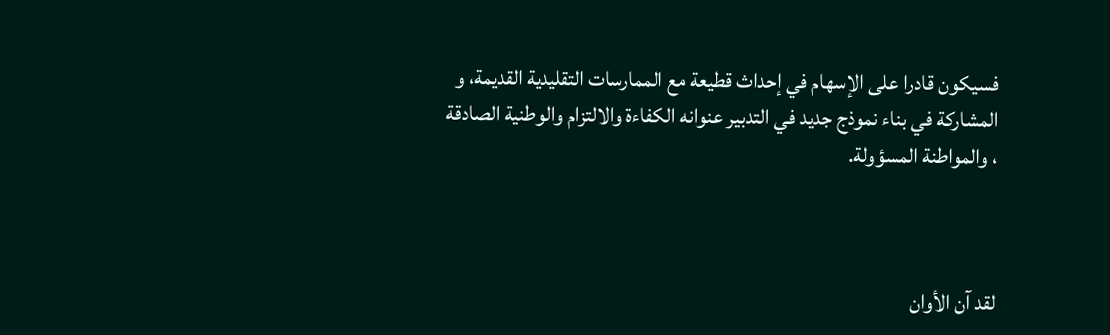فسيكون قادرا على الإسهام في إحداث قطيعة مع الممارسات التقليدية القديمة، و المشاركة في بناء نموذج جديد في التدبير عنوانه الكفاءة والالتزام والوطنية الصادقة ، والمواطنة المسؤولة.



لقد آن الأوان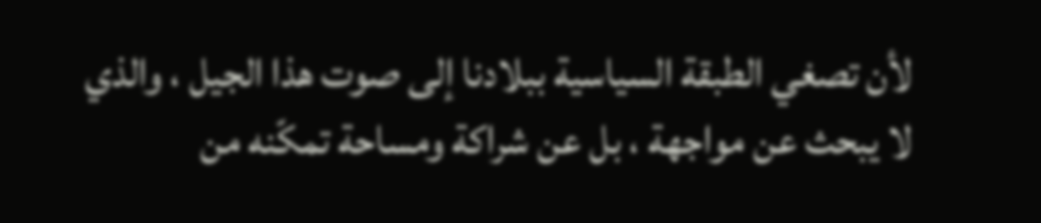لأن تصغي الطبقة السياسية ببلادنا إلى صوت هذا الجيل ، والذي لا يبحث عن مواجهة ، بل عن شراكة ومساحة تمكّنه من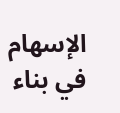الإسهام في بناء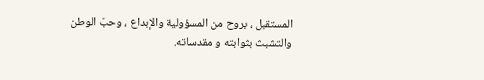المستقبل ، بروح من المسؤولية والإبداع ، وحبّ الوطن والتشبث بثوابته و مقدساته.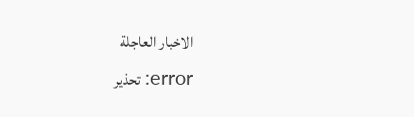الاخبار العاجلة
error: تحذير